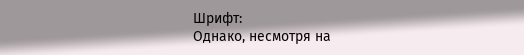Шрифт:
Однако, несмотря на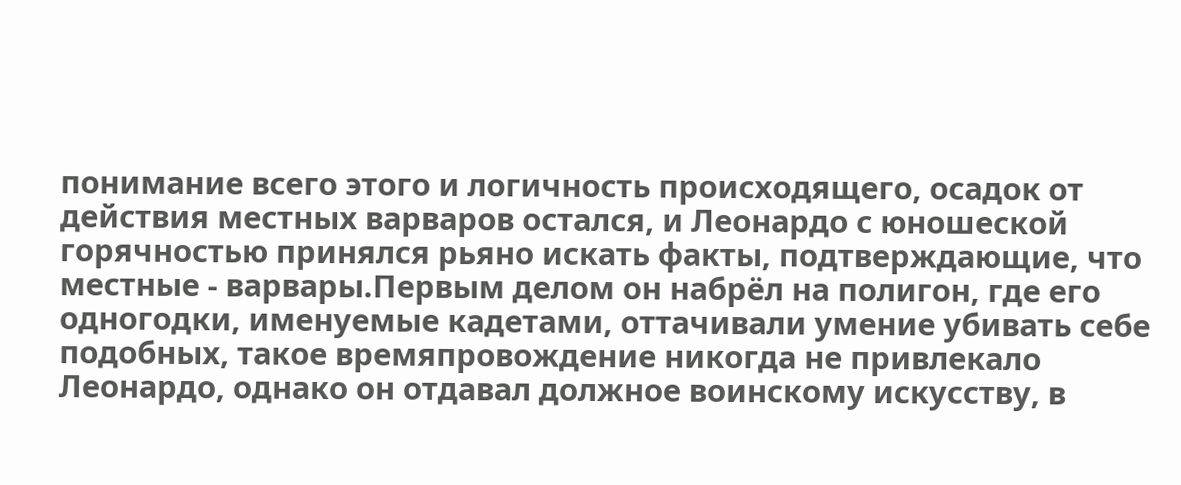понимание всего этого и логичность происходящего, осадок от действия местных варваров остался, и Леонардо с юношеской горячностью принялся рьяно искать факты, подтверждающие, что местные - варвары.Первым делом он набрёл на полигон, где его одногодки, именуемые кадетами, оттачивали умение убивать себе подобных, такое времяпровождение никогда не привлекало Леонардо, однако он отдавал должное воинскому искусству, в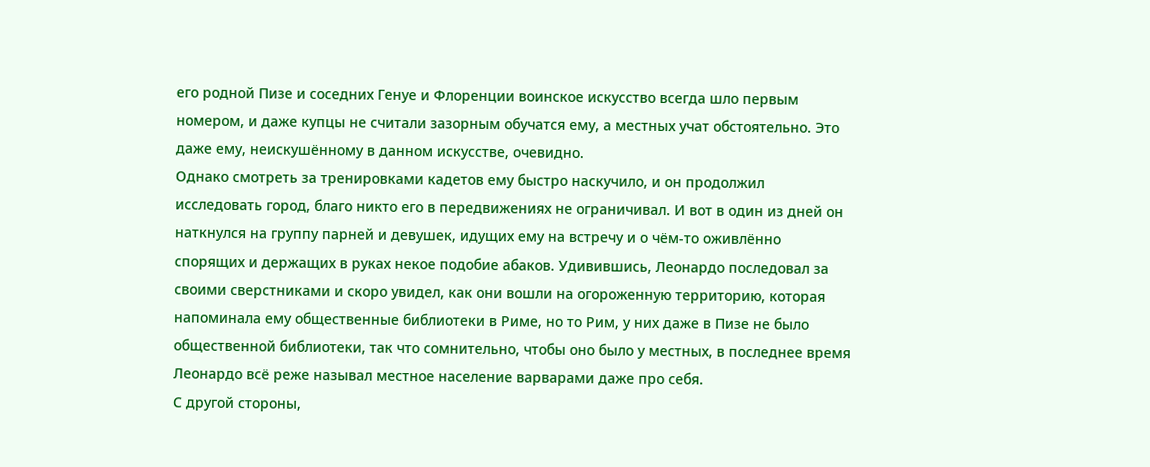его родной Пизе и соседних Генуе и Флоренции воинское искусство всегда шло первым номером, и даже купцы не считали зазорным обучатся ему, а местных учат обстоятельно. Это даже ему, неискушённому в данном искусстве, очевидно.
Однако смотреть за тренировками кадетов ему быстро наскучило, и он продолжил исследовать город, благо никто его в передвижениях не ограничивал. И вот в один из дней он наткнулся на группу парней и девушек, идущих ему на встречу и о чём-то оживлённо спорящих и держащих в руках некое подобие абаков. Удивившись, Леонардо последовал за своими сверстниками и скоро увидел, как они вошли на огороженную территорию, которая напоминала ему общественные библиотеки в Риме, но то Рим, у них даже в Пизе не было общественной библиотеки, так что сомнительно, чтобы оно было у местных, в последнее время Леонардо всё реже называл местное население варварами даже про себя.
С другой стороны,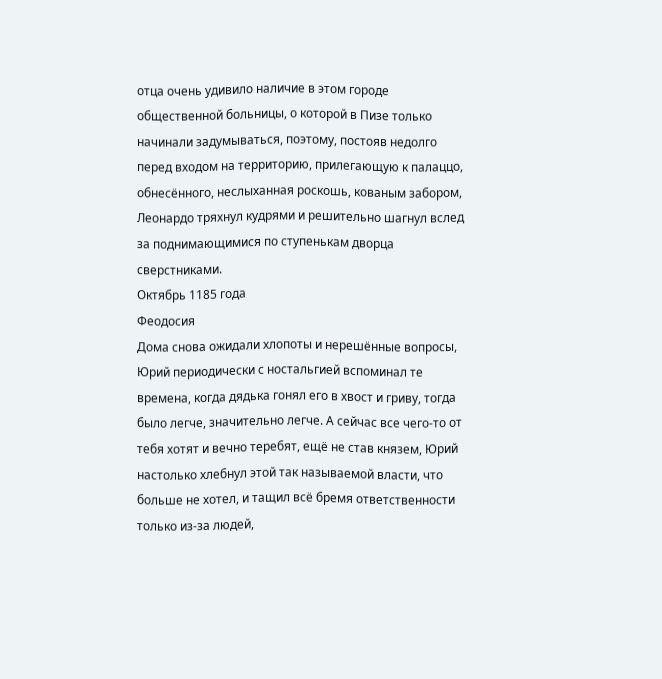отца очень удивило наличие в этом городе общественной больницы, о которой в Пизе только начинали задумываться, поэтому, постояв недолго перед входом на территорию, прилегающую к палаццо, обнесённого, неслыханная роскошь, кованым забором, Леонардо тряхнул кудрями и решительно шагнул вслед за поднимающимися по ступенькам дворца сверстниками.
Октябрь 1185 года
Феодосия
Дома снова ожидали хлопоты и нерешённые вопросы, Юрий периодически с ностальгией вспоминал те времена, когда дядька гонял его в хвост и гриву, тогда было легче, значительно легче. А сейчас все чего-то от тебя хотят и вечно теребят, ещё не став князем, Юрий настолько хлебнул этой так называемой власти, что больше не хотел, и тащил всё бремя ответственности только из-за людей,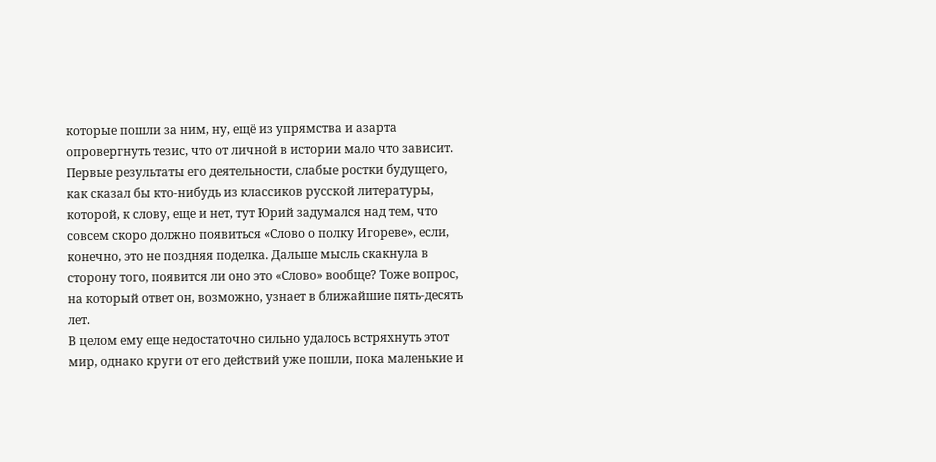которые пошли за ним, ну, ещё из упрямства и азарта опровергнуть тезис, что от личной в истории мало что зависит.
Первые результаты его деятельности, слабые ростки будущего, как сказал бы кто-нибудь из классиков русской литературы, которой, к слову, еще и нет, тут Юрий задумался над тем, что совсем скоро должно появиться «Слово о полку Игореве», если, конечно, это не поздняя поделка. Дальше мысль скакнула в сторону того, появится ли оно это «Слово» вообще? Тоже вопрос, на который ответ он, возможно, узнает в ближайшие пять-десять лет.
В целом ему еще недостаточно сильно удалось встряхнуть этот мир, однако круги от его действий уже пошли, пока маленькие и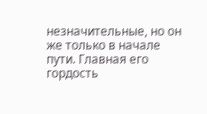незначительные, но он же только в начале пути. Главная его гордость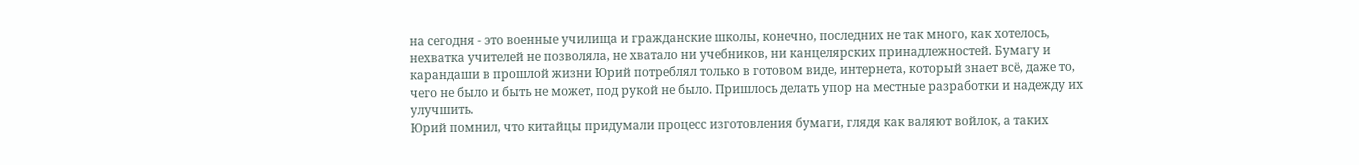на сегодня - это военные училища и гражданские школы, конечно, последних не так много, как хотелось, нехватка учителей не позволяла, не хватало ни учебников, ни канцелярских принадлежностей. Бумагу и карандаши в прошлой жизни Юрий потреблял только в готовом виде, интернета, который знает всё, даже то, чего не было и быть не может, под рукой не было. Пришлось делать упор на местные разработки и надежду их улучшить.
Юрий помнил, что китайцы придумали процесс изготовления бумаги, глядя как валяют войлок, а таких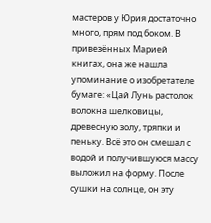мастеров у Юрия достаточно много, прям под боком. В привезённых Марией книгах, она же нашла упоминание о изобретателе бумаге: «Цай Лунь растолок волокна шелковицы, древесную золу, тряпки и пеньку. Всё это он смешал с водой и получившуюся массу выложил на форму. После сушки на солнце, он эту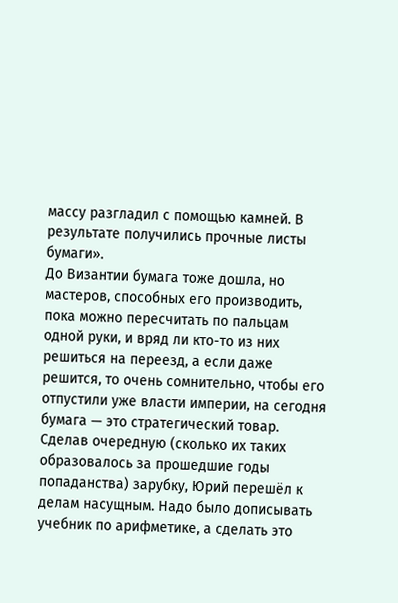массу разгладил с помощью камней. В результате получились прочные листы бумаги».
До Византии бумага тоже дошла, но мастеров, способных его производить, пока можно пересчитать по пальцам одной руки, и вряд ли кто-то из них решиться на переезд, а если даже решится, то очень сомнительно, чтобы его отпустили уже власти империи, на сегодня бумага — это стратегический товар. Сделав очередную (сколько их таких образовалось за прошедшие годы попаданства) зарубку, Юрий перешёл к делам насущным. Надо было дописывать учебник по арифметике, а сделать это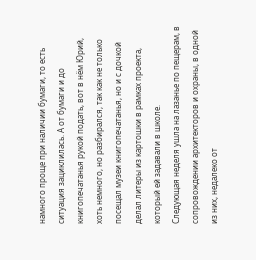намного проще при наличии бумаги, то есть ситуация зациклилась. А от бумаги и до книгопечатанья рукой подать, вот в нём Юрий, хоть немного, но разбирался, так как не только посещал музеи книгопечатанья, но и с дочкой делал литеры из картошки в рамках проекта, который ей задавали в школе.
Следующая неделя ушла на лазанье по пещерам, в сопровождении архитекторов и охраны, в одной из них, недалеко от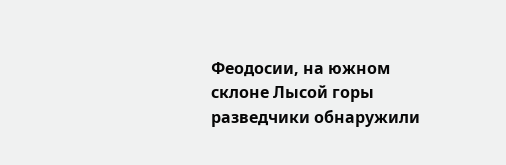Феодосии, на южном склоне Лысой горы разведчики обнаружили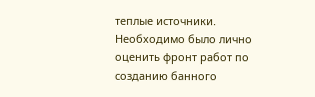теплые источники. Необходимо было лично оценить фронт работ по созданию банного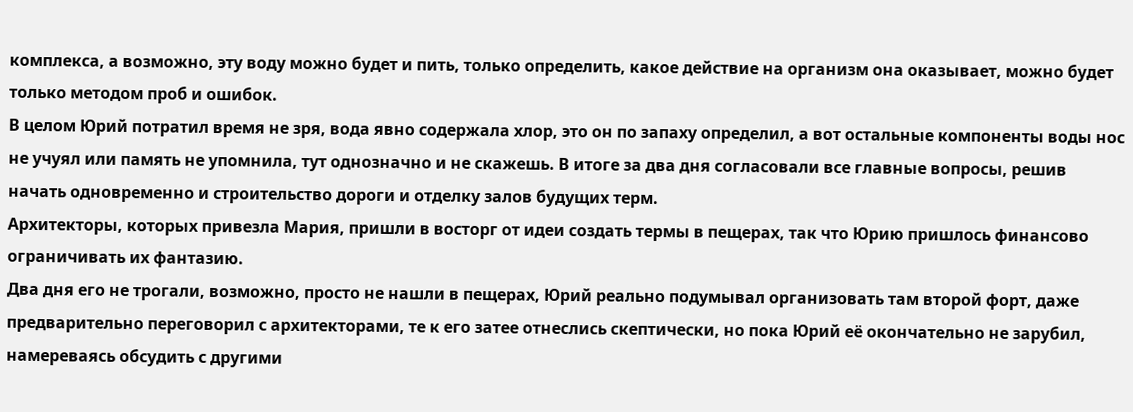комплекса, а возможно, эту воду можно будет и пить, только определить, какое действие на организм она оказывает, можно будет только методом проб и ошибок.
В целом Юрий потратил время не зря, вода явно содержала хлор, это он по запаху определил, а вот остальные компоненты воды нос не учуял или память не упомнила, тут однозначно и не скажешь. В итоге за два дня согласовали все главные вопросы, решив начать одновременно и строительство дороги и отделку залов будущих терм.
Архитекторы, которых привезла Мария, пришли в восторг от идеи создать термы в пещерах, так что Юрию пришлось финансово ограничивать их фантазию.
Два дня его не трогали, возможно, просто не нашли в пещерах, Юрий реально подумывал организовать там второй форт, даже предварительно переговорил с архитекторами, те к его затее отнеслись скептически, но пока Юрий её окончательно не зарубил, намереваясь обсудить с другими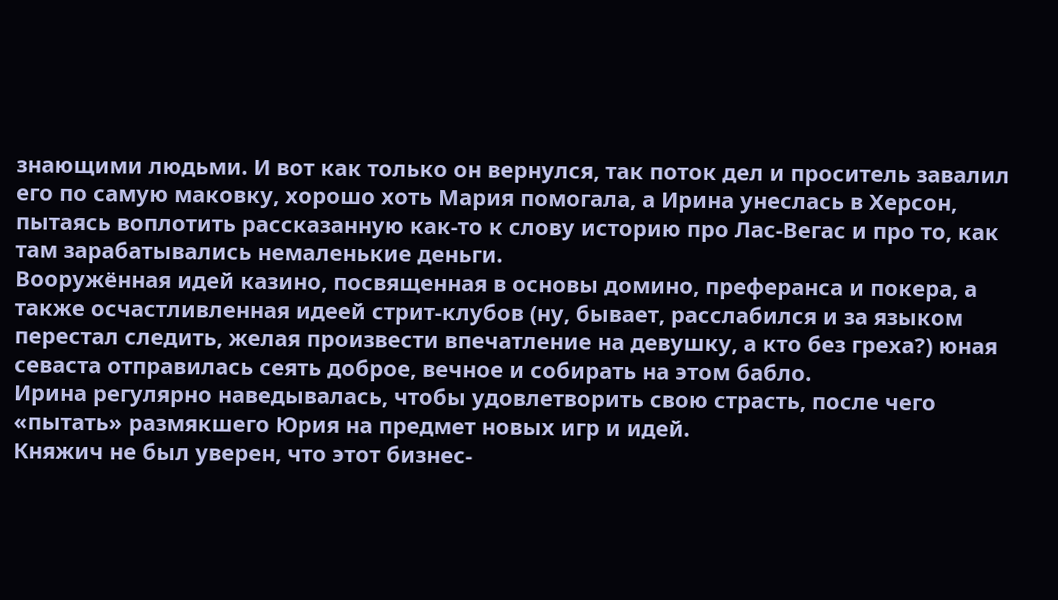знающими людьми. И вот как только он вернулся, так поток дел и проситель завалил его по самую маковку, хорошо хоть Мария помогала, а Ирина унеслась в Херсон, пытаясь воплотить рассказанную как-то к слову историю про Лас-Вегас и про то, как там зарабатывались немаленькие деньги.
Вооружённая идей казино, посвященная в основы домино, преферанса и покера, а также осчастливленная идеей стрит-клубов (ну, бывает, расслабился и за языком перестал следить, желая произвести впечатление на девушку, а кто без греха?) юная севаста отправилась сеять доброе, вечное и собирать на этом бабло.
Ирина регулярно наведывалась, чтобы удовлетворить свою страсть, после чего «пытать» размякшего Юрия на предмет новых игр и идей.
Княжич не был уверен, что этот бизнес-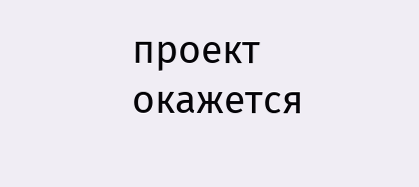проект окажется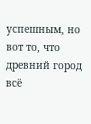успешным, но вот то, что древний город всё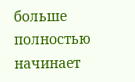больше полностью начинает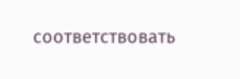соответствовать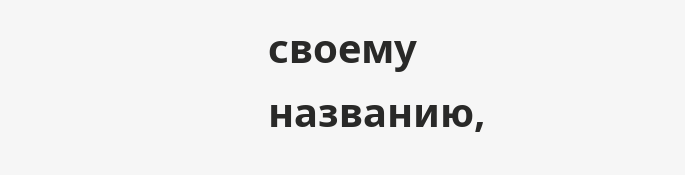своему названию,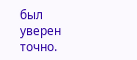был уверен точно.